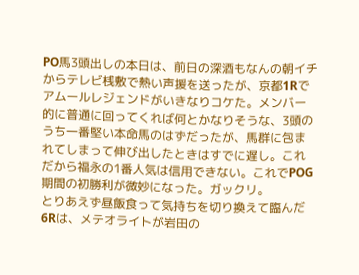PO馬3頭出しの本日は、前日の深酒もなんの朝イチからテレビ桟敷で熱い声援を送ったが、京都1Rでアムールレジェンドがいきなりコケた。メンバー的に普通に回ってくれば何とかなりそうな、3頭のうち一番堅い本命馬のはずだったが、馬群に包まれてしまって伸び出したときはすでに遅し。これだから福永の1番人気は信用できない。これでPOG期間の初勝利が微妙になった。ガックリ。
とりあえず昼飯食って気持ちを切り換えて臨んだ6Rは、メテオライトが岩田の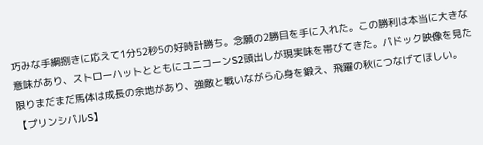巧みな手綱捌きに応えて1分52秒5の好時計勝ち。念願の2勝目を手に入れた。この勝利は本当に大きな意味があり、ストローハットとともにユニコーンS2頭出しが現実味を帯びてきた。パドック映像を見た限りまだまだ馬体は成長の余地があり、強敵と戦いながら心身を鍛え、飛躍の秋につなげてほしい。
【プリンシパルS】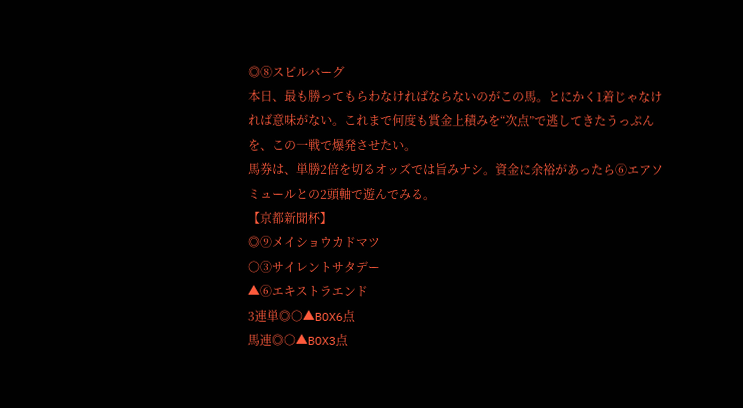◎⑧スピルバーグ
本日、最も勝ってもらわなければならないのがこの馬。とにかく1着じゃなければ意味がない。これまで何度も賞金上積みを“次点”で逃してきたうっぷんを、この一戦で爆発させたい。
馬券は、単勝2倍を切るオッズでは旨みナシ。資金に余裕があったら⑥エアソミュールとの2頭軸で遊んでみる。
【京都新聞杯】
◎⑨メイショウカドマツ
○③サイレントサタデー
▲⑥エキストラエンド
3連単◎○▲BOX6点
馬連◎○▲BOX3点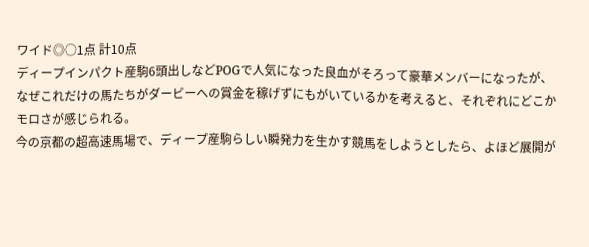ワイド◎○1点 計10点
ディープインパクト産駒6頭出しなどPOGで人気になった良血がそろって豪華メンバーになったが、なぜこれだけの馬たちがダービーへの賞金を稼げずにもがいているかを考えると、それぞれにどこかモロさが感じられる。
今の京都の超高速馬場で、ディープ産駒らしい瞬発力を生かす競馬をしようとしたら、よほど展開が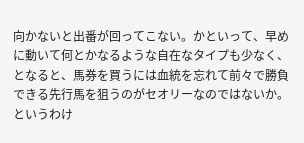向かないと出番が回ってこない。かといって、早めに動いて何とかなるような自在なタイプも少なく、となると、馬券を買うには血統を忘れて前々で勝負できる先行馬を狙うのがセオリーなのではないか。
というわけ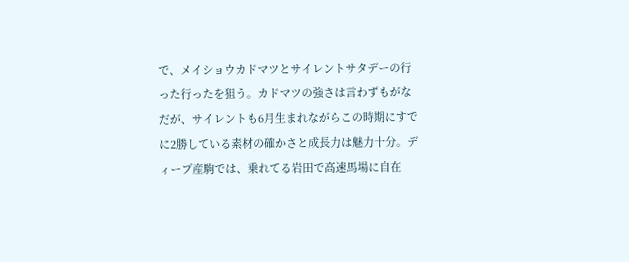で、メイショウカドマツとサイレントサタデーの行った行ったを狙う。カドマツの強さは言わずもがなだが、サイレントも6月生まれながらこの時期にすでに2勝している素材の確かさと成長力は魅力十分。ディープ産駒では、乗れてる岩田で高速馬場に自在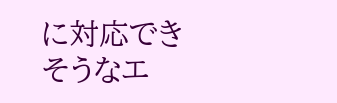に対応できそうなエ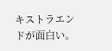キストラエンドが面白い。